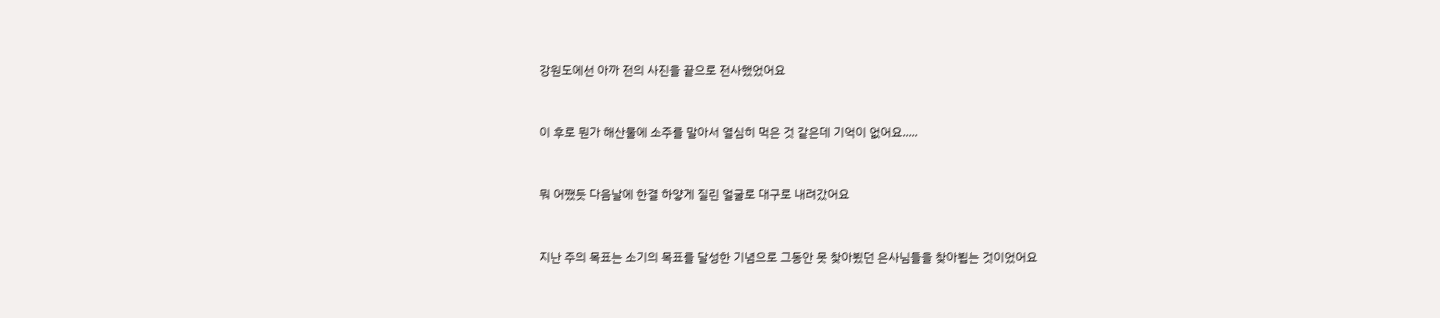강원도에선 아까 전의 사진을 끝으로 전사했었어요



이 후로 뭔가 해산물에 소주를 말아서 열심히 먹은 것 같은데 기억이 없어요.....



뭐 어쨌듯 다음날에 한결 하얗게 질린 얼굴로 대구로 내려갔어요



지난 주의 목표는 소기의 목표를 달성한 기념으로 그동안 못 찾아뵜던 은사님들을 찾아뵙는 것이었어요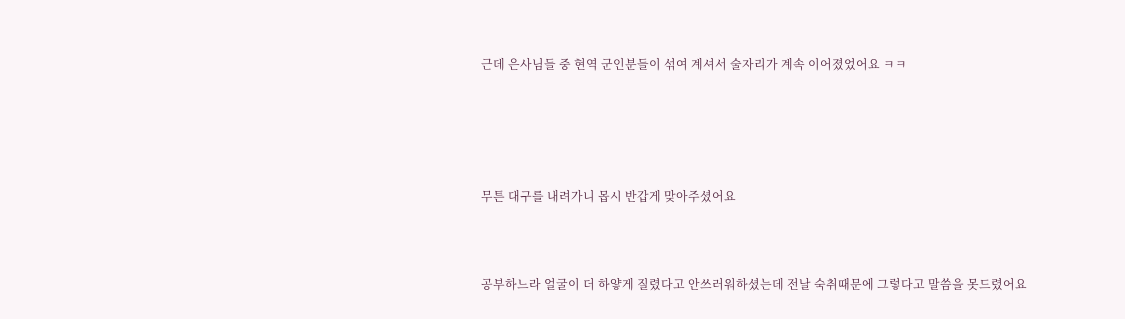근데 은사님들 중 현역 군인분들이 섞여 계셔서 술자리가 계속 이어졌었어요 ㅋㅋ





무튼 대구를 내려가니 몹시 반갑게 맞아주셨어요



공부하느라 얼굴이 더 하얗게 질렸다고 안쓰러워하셨는데 전날 숙취때문에 그렇다고 말씀을 못드렸어요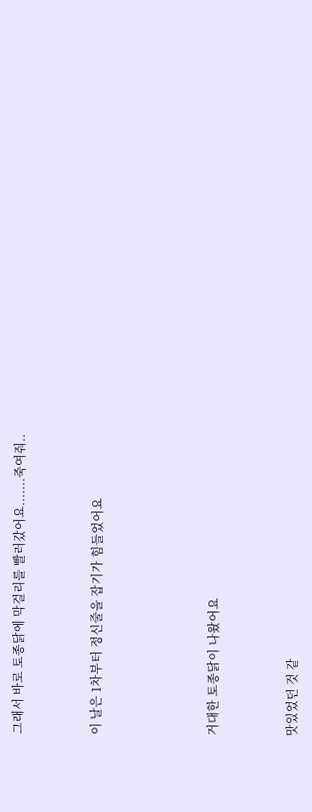그래서 바로 토종닭에 막걸리를 빨러갔어요.......죽여줘..



이 날은 1차부터 정신줄을 잡기가 힘들었어요





거대한 토종닭이 나왔어요



맛있었던 것 같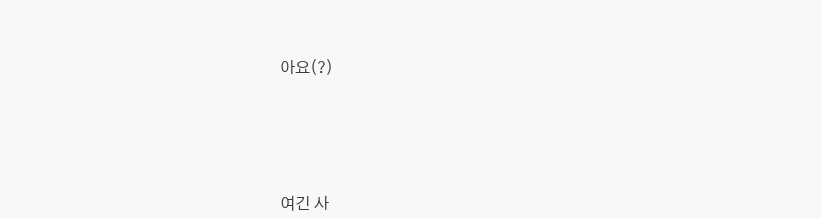아요(?)





여긴 사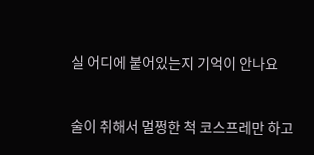실 어디에 붙어있는지 기억이 안나요



술이 취해서 멀쩡한 척 코스프레만 하고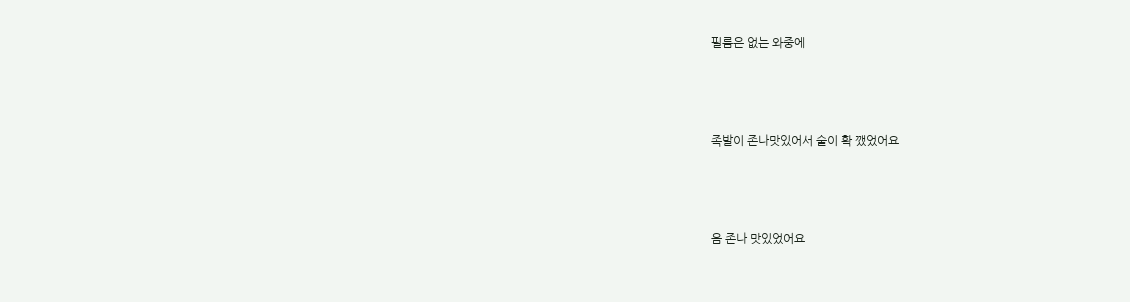필름은 없는 와중에



족발이 존나맛있어서 술이 확 깼었어요



음 존나 맛있었어요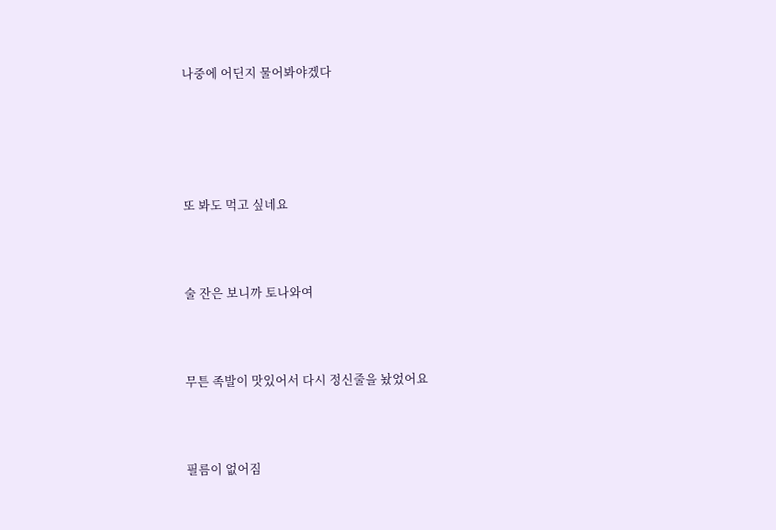나중에 어딘지 물어봐야겠다





또 봐도 먹고 싶네요



술 잔은 보니까 토나와여



무튼 족발이 맛있어서 다시 정신줄을 놨었어요



필름이 없어짐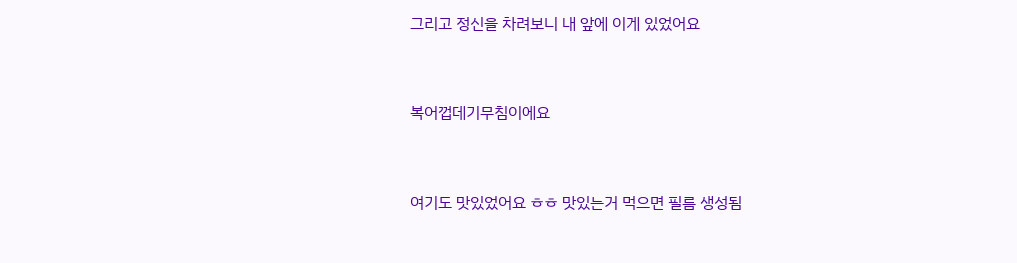그리고 정신을 차려보니 내 앞에 이게 있었어요



복어껍데기무침이에요



여기도 맛있었어요 ㅎㅎ 맛있는거 먹으면 필름 생성됨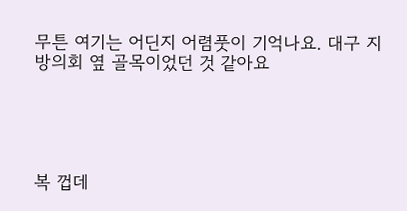무튼 여기는 어딘지 어렴풋이 기억나요. 대구 지방의회 옆 골목이었던 것 같아요





복 껍데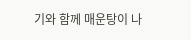기와 함께 매운탕이 나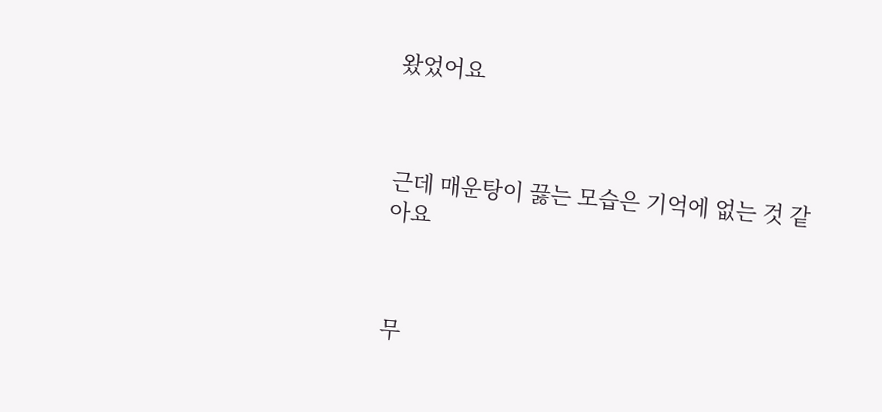왔었어요



근데 매운탕이 끓는 모습은 기억에 없는 것 같아요



무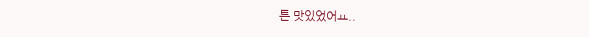튼 맛있었어ㅛ..